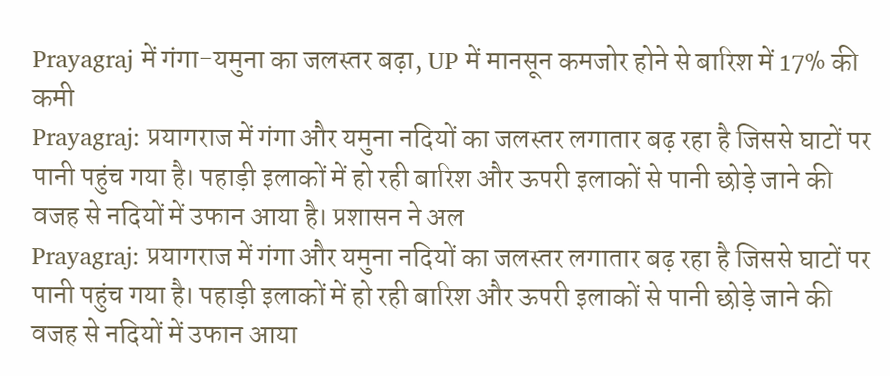Prayagraj में गंगा-यमुना का जलस्तर बढ़ा, UP में मानसून कमजोर होने से बारिश में 17% की कमी
Prayagraj: प्रयागराज में गंगा और यमुना नदियों का जलस्तर लगातार बढ़ रहा है जिससे घाटों पर पानी पहुंच गया है। पहाड़ी इलाकों में हो रही बारिश और ऊपरी इलाकों से पानी छोड़े जाने की वजह से नदियों में उफान आया है। प्रशासन ने अल
Prayagraj: प्रयागराज में गंगा और यमुना नदियों का जलस्तर लगातार बढ़ रहा है जिससे घाटों पर पानी पहुंच गया है। पहाड़ी इलाकों में हो रही बारिश और ऊपरी इलाकों से पानी छोड़े जाने की वजह से नदियों में उफान आया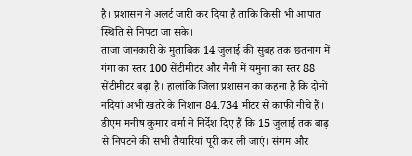है। प्रशासन ने अलर्ट जारी कर दिया है ताकि किसी भी आपात स्थिति से निपटा जा सके।
ताजा जानकारी के मुताबिक 14 जुलाई की सुबह तक छतनाग में गंगा का स्तर 100 सेंटीमीटर और नैनी में यमुना का स्तर 88 सेंटीमीटर बढ़ा है। हालांकि जिला प्रशासन का कहना है कि दोनों नदियां अभी खतरे के निशान 84.734 मीटर से काफी नीचे हैं। डीएम मनीष कुमार वर्मा ने निर्देश दिए हैं कि 15 जुलाई तक बाढ़ से निपटने की सभी तैयारियां पूरी कर ली जाएं। संगम और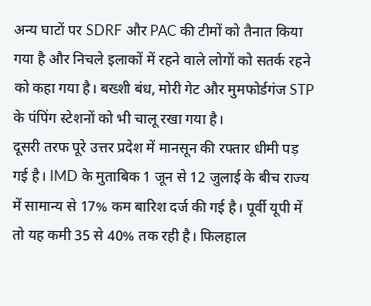अन्य घाटों पर SDRF और PAC की टीमों को तैनात किया गया है और निचले इलाकों में रहने वाले लोगों को सतर्क रहने को कहा गया है। बख्शी बंध, मोरी गेट और मुमफोर्डगंज STP के पंपिंग स्टेशनों को भी चालू रखा गया है।
दूसरी तरफ पूरे उत्तर प्रदेश में मानसून की रफ्तार धीमी पड़ गई है। IMD के मुताबिक 1 जून से 12 जुलाई के बीच राज्य में सामान्य से 17% कम बारिश दर्ज की गई है। पूर्वी यूपी में तो यह कमी 35 से 40% तक रही है। फिलहाल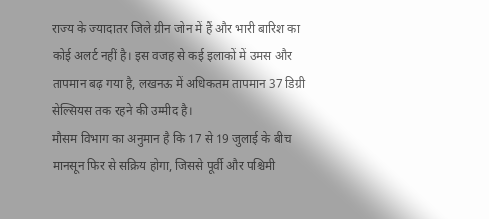राज्य के ज्यादातर जिले ग्रीन जोन में हैं और भारी बारिश का कोई अलर्ट नहीं है। इस वजह से कई इलाकों में उमस और तापमान बढ़ गया है, लखनऊ में अधिकतम तापमान 37 डिग्री सेल्सियस तक रहने की उम्मीद है।
मौसम विभाग का अनुमान है कि 17 से 19 जुलाई के बीच मानसून फिर से सक्रिय होगा, जिससे पूर्वी और पश्चिमी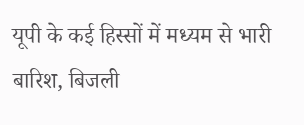यूपी के कई हिस्सों में मध्यम से भारी बारिश, बिजली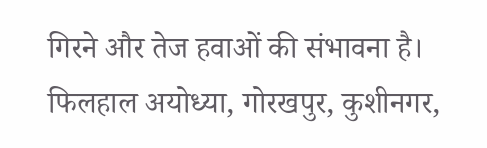गिरने और तेज हवाओं की संभावना है। फिलहाल अयोध्या, गोरखपुर, कुशीनगर,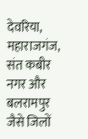देवरिया, महाराजगंज, संत कबीर नगर और बलरामपुर जैसे जिलों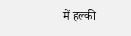में हल्की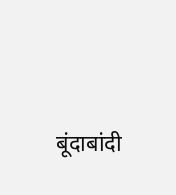बूंदाबांदी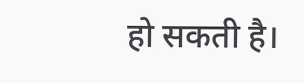हो सकती है।